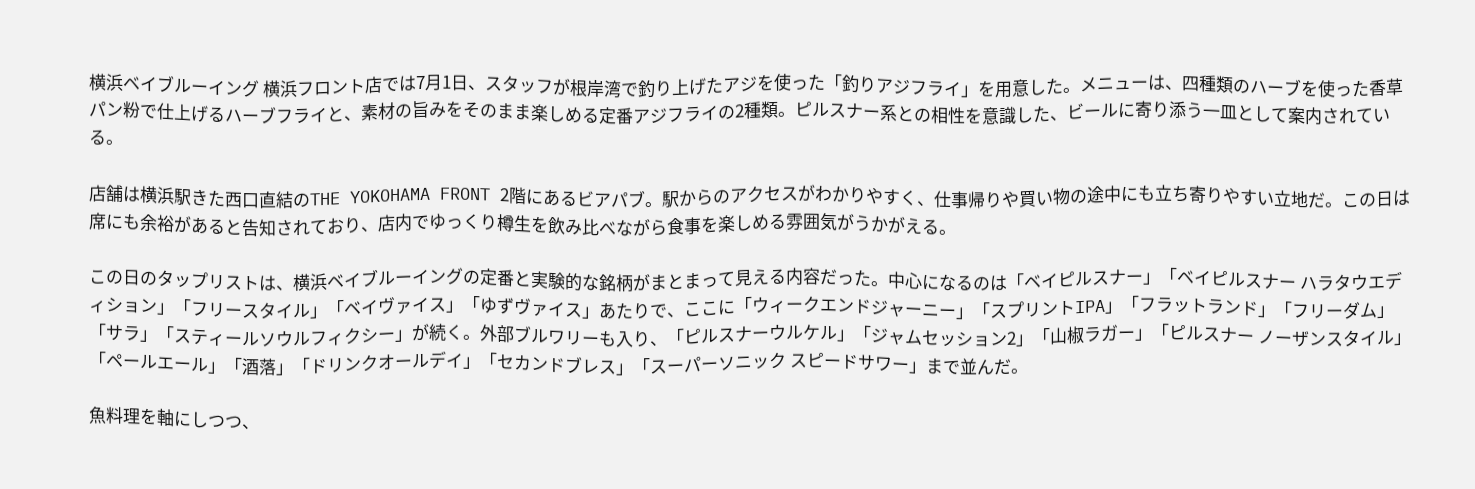横浜ベイブルーイング 横浜フロント店では7月1日、スタッフが根岸湾で釣り上げたアジを使った「釣りアジフライ」を用意した。メニューは、四種類のハーブを使った香草パン粉で仕上げるハーブフライと、素材の旨みをそのまま楽しめる定番アジフライの2種類。ピルスナー系との相性を意識した、ビールに寄り添う一皿として案内されている。

店舗は横浜駅きた西口直結のTHE YOKOHAMA FRONT 2階にあるビアパブ。駅からのアクセスがわかりやすく、仕事帰りや買い物の途中にも立ち寄りやすい立地だ。この日は席にも余裕があると告知されており、店内でゆっくり樽生を飲み比べながら食事を楽しめる雰囲気がうかがえる。

この日のタップリストは、横浜ベイブルーイングの定番と実験的な銘柄がまとまって見える内容だった。中心になるのは「ベイピルスナー」「ベイピルスナー ハラタウエディション」「フリースタイル」「ベイヴァイス」「ゆずヴァイス」あたりで、ここに「ウィークエンドジャーニー」「スプリントIPA」「フラットランド」「フリーダム」「サラ」「スティールソウルフィクシー」が続く。外部ブルワリーも入り、「ピルスナーウルケル」「ジャムセッション2」「山椒ラガー」「ピルスナー ノーザンスタイル」「ペールエール」「酒落」「ドリンクオールデイ」「セカンドブレス」「スーパーソニック スピードサワー」まで並んだ。

魚料理を軸にしつつ、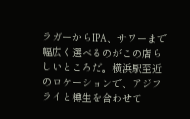ラガーからIPA、サワーまで幅広く選べるのがこの店らしいところだ。横浜駅至近のロケーションで、アジフライと樽生を合わせて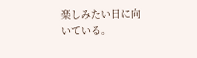楽しみたい日に向いている。